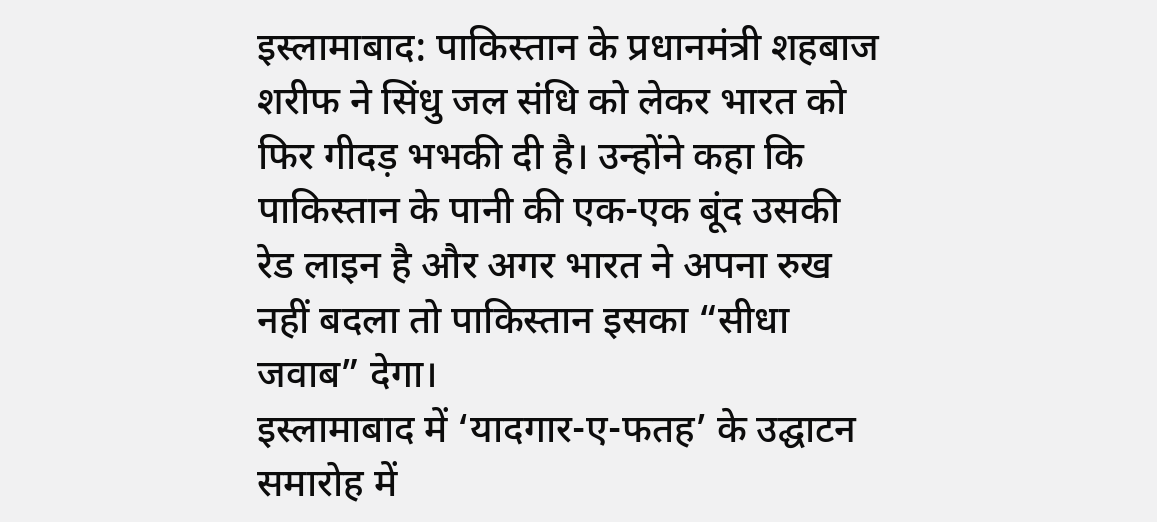इस्लामाबाद: पाकिस्तान के प्रधानमंत्री शहबाज शरीफ ने सिंधु जल संधि को लेकर भारत को फिर गीदड़ भभकी दी है। उन्होंने कहा कि पाकिस्तान के पानी की एक-एक बूंद उसकी रेड लाइन है और अगर भारत ने अपना रुख नहीं बदला तो पाकिस्तान इसका “सीधा जवाब” देगा।
इस्लामाबाद में ‘यादगार-ए-फतह’ के उद्घाटन समारोह में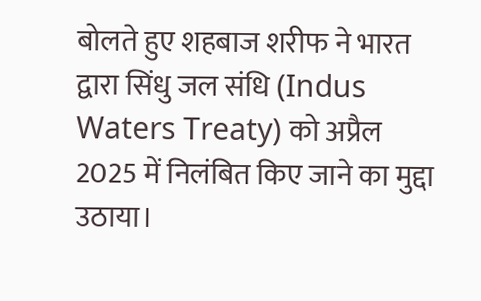बोलते हुए शहबाज शरीफ ने भारत द्वारा सिंधु जल संधि (Indus Waters Treaty) को अप्रैल 2025 में निलंबित किए जाने का मुद्दा उठाया।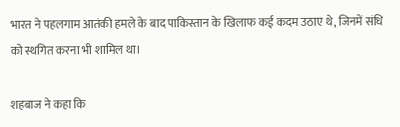भारत ने पहलगाम आतंकी हमले के बाद पाकिस्तान के खिलाफ कई कदम उठाए थे, जिनमें संधि को स्थगित करना भी शामिल था।

शहबाज ने कहा कि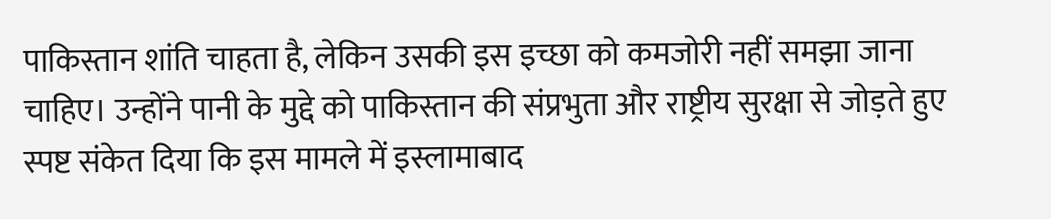पाकिस्तान शांति चाहता है, लेकिन उसकी इस इच्छा को कमजोरी नहीं समझा जाना चाहिए। उन्होंने पानी के मुद्दे को पाकिस्तान की संप्रभुता और राष्ट्रीय सुरक्षा से जोड़ते हुए स्पष्ट संकेत दिया कि इस मामले में इस्लामाबाद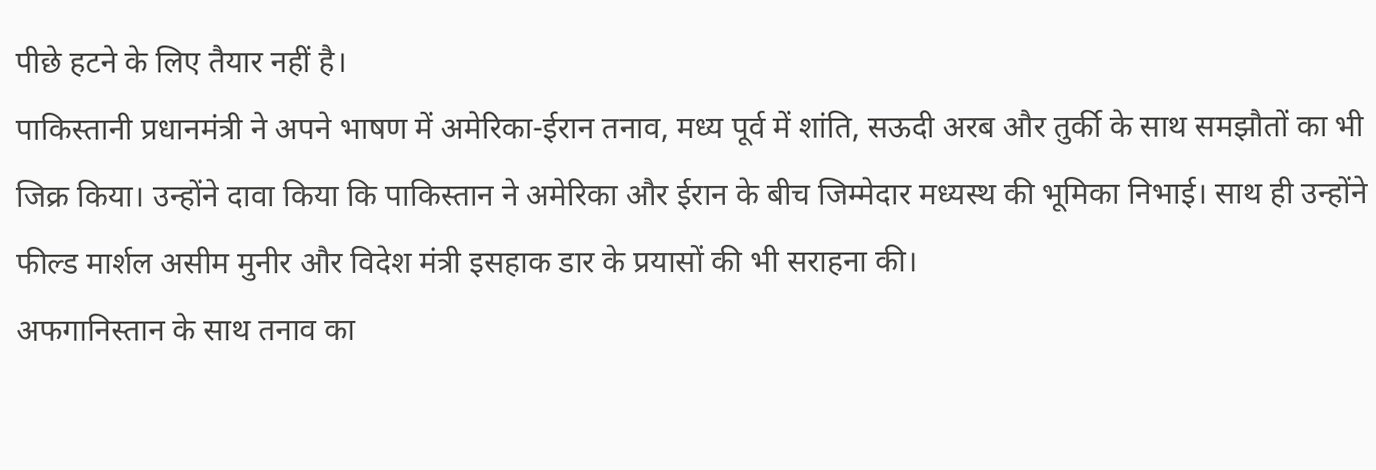पीछे हटने के लिए तैयार नहीं है।
पाकिस्तानी प्रधानमंत्री ने अपने भाषण में अमेरिका-ईरान तनाव, मध्य पूर्व में शांति, सऊदी अरब और तुर्की के साथ समझौतों का भी जिक्र किया। उन्होंने दावा किया कि पाकिस्तान ने अमेरिका और ईरान के बीच जिम्मेदार मध्यस्थ की भूमिका निभाई। साथ ही उन्होंने फील्ड मार्शल असीम मुनीर और विदेश मंत्री इसहाक डार के प्रयासों की भी सराहना की।
अफगानिस्तान के साथ तनाव का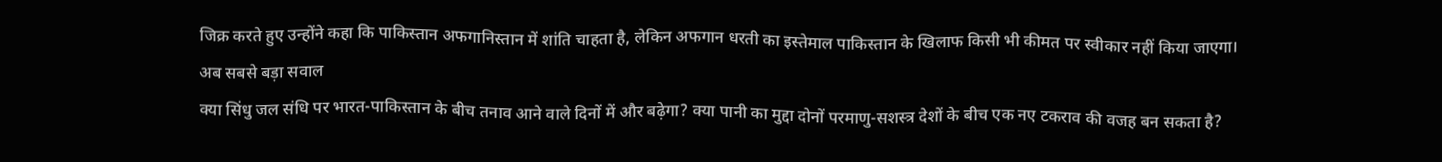जिक्र करते हुए उन्होंने कहा कि पाकिस्तान अफगानिस्तान में शांति चाहता है, लेकिन अफगान धरती का इस्तेमाल पाकिस्तान के खिलाफ किसी भी कीमत पर स्वीकार नहीं किया जाएगा।
अब सबसे बड़ा सवाल
क्या सिंधु जल संधि पर भारत-पाकिस्तान के बीच तनाव आने वाले दिनों में और बढ़ेगा? क्या पानी का मुद्दा दोनों परमाणु-सशस्त्र देशों के बीच एक नए टकराव की वजह बन सकता है?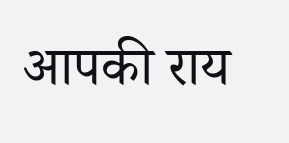आपकी राय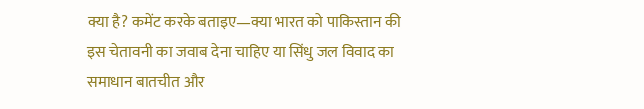क्या है? कमेंट करके बताइए—क्या भारत को पाकिस्तान की इस चेतावनी का जवाब देना चाहिए या सिंधु जल विवाद का समाधान बातचीत और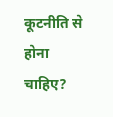कूटनीति से होना चाहिए?